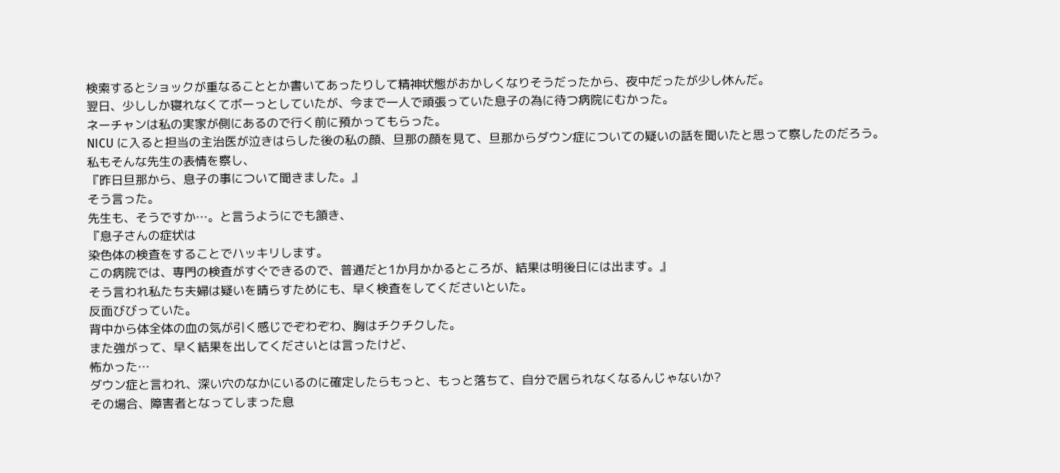検索するとショックが重なることとか書いてあったりして精神状態がおかしくなりそうだったから、夜中だったが少し休んだ。
翌日、少ししか寝れなくてボーっとしていたが、今まで一人で頑張っていた息子の為に待つ病院にむかった。
ネーチャンは私の実家が側にあるので行く前に預かってもらった。
NICU に入ると担当の主治医が泣きはらした後の私の顔、旦那の顔を見て、旦那からダウン症についての疑いの話を聞いたと思って察したのだろう。
私もそんな先生の表情を察し、
『昨日旦那から、息子の事について聞きました。』
そう言った。
先生も、そうですか…。と言うようにでも頷き、
『息子さんの症状は
染色体の検査をすることでハッキリします。
この病院では、専門の検査がすぐできるので、普通だと1か月かかるところが、結果は明後日には出ます。』
そう言われ私たち夫婦は疑いを晴らすためにも、早く検査をしてくださいといた。
反面びびっていた。
背中から体全体の血の気が引く感じでぞわぞわ、胸はチクチクした。
また強がって、早く結果を出してくださいとは言ったけど、
怖かった…
ダウン症と言われ、深い穴のなかにいるのに確定したらもっと、もっと落ちて、自分で居られなくなるんじゃないか?
その場合、障害者となってしまった息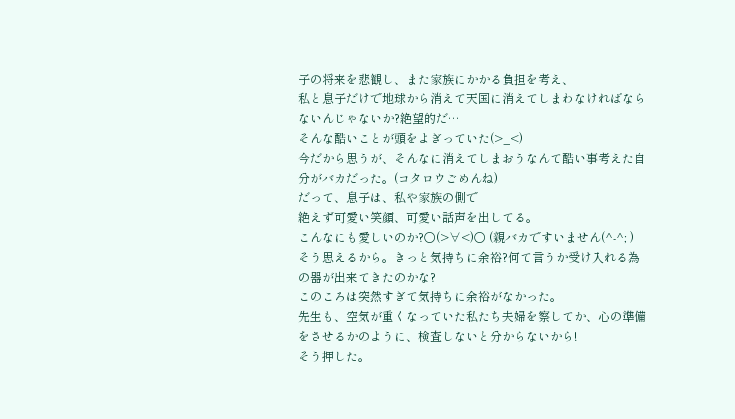子の将来を悲観し、また家族にかかる負担を考え、
私と息子だけで地球から消えて天国に消えてしまわなければならないんじゃないか?絶望的だ…
そんな酷いことが頭をよぎっていた(>_<)
今だから思うが、そんなに消えてしまおうなんて酷い事考えた自分がバカだった。(コタロウごめんね)
だって、息子は、私や家族の側で
絶えず可愛い笑顔、可愛い話声を出してる。
こんなにも愛しいのか?〇(>∀<)〇 (親バカですいません(^-^; )
そう思えるから。きっと気持ちに余裕?何て言うか受け入れる為の器が出来てきたのかな?
このころは突然すぎて気持ちに余裕がなかった。
先生も、空気が重くなっていた私たち夫婦を察してか、心の準備をさせるかのように、検査しないと分からないから!
そう押した。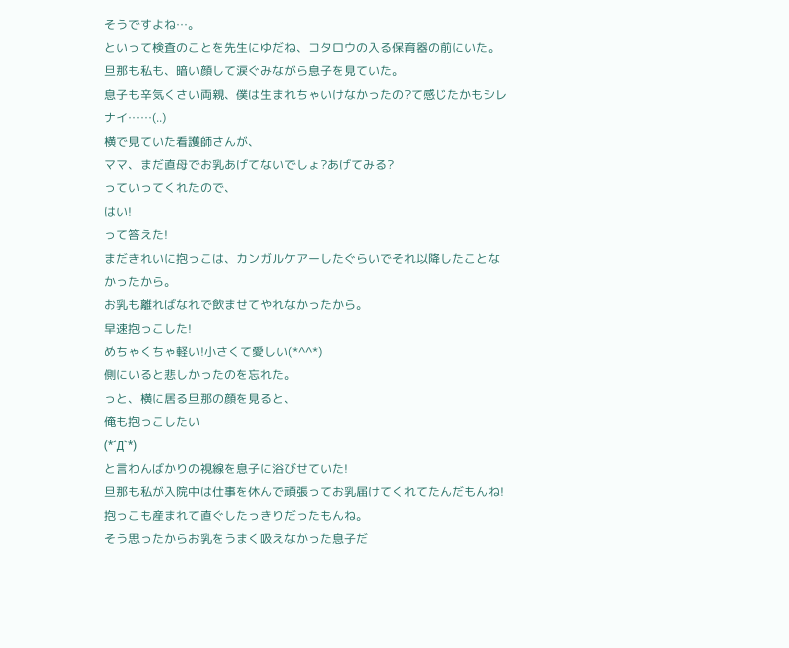そうですよね…。
といって検査のことを先生にゆだね、コタロウの入る保育器の前にいた。
旦那も私も、暗い顔して涙ぐみながら息子を見ていた。
息子も辛気くさい両親、僕は生まれちゃいけなかったの?て感じたかもシレナイ……(..)
横で見ていた看護師さんが、
ママ、まだ直母でお乳あげてないでしょ?あげてみる?
っていってくれたので、
はい!
って答えた!
まだきれいに抱っこは、カンガルケアーしたぐらいでそれ以降したことなかったから。
お乳も離ればなれで飲ませてやれなかったから。
早速抱っこした!
めちゃくちゃ軽い!小さくて愛しい(*^^*)
側にいると悲しかったのを忘れた。
っと、横に居る旦那の顔を見ると、
俺も抱っこしたい
(*´Д`*)
と言わんばかりの視線を息子に浴びせていた!
旦那も私が入院中は仕事を休んで頑張ってお乳届けてくれてたんだもんね!抱っこも産まれて直ぐしたっきりだったもんね。
そう思ったからお乳をうまく吸えなかった息子だ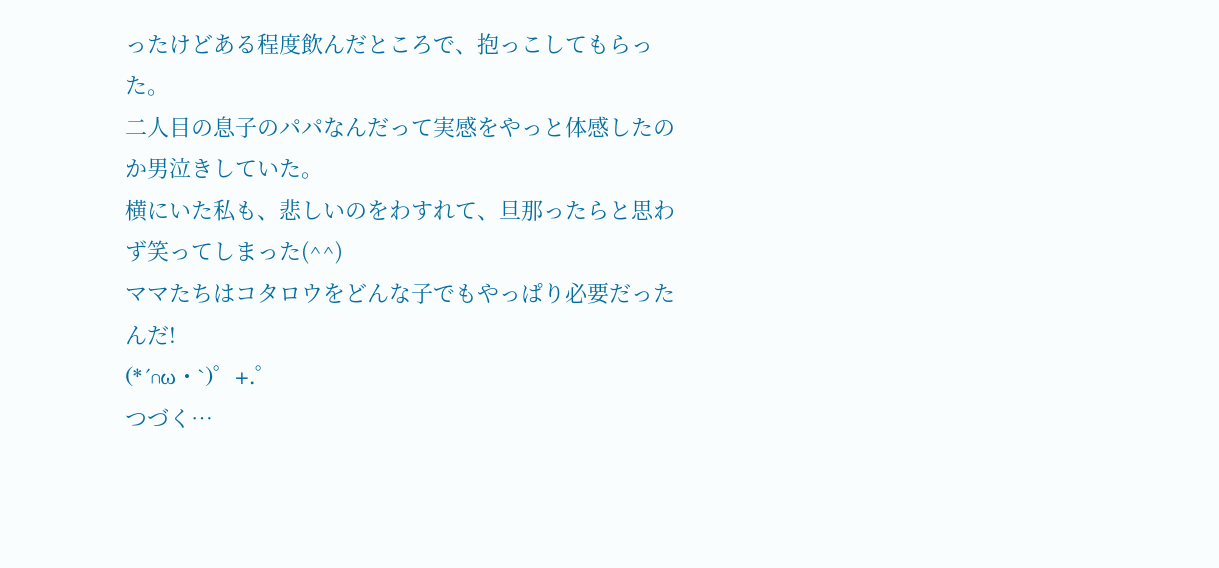ったけどある程度飲んだところで、抱っこしてもらった。
二人目の息子のパパなんだって実感をやっと体感したのか男泣きしていた。
横にいた私も、悲しいのをわすれて、旦那ったらと思わず笑ってしまった(^^)
ママたちはコタロウをどんな子でもやっぱり必要だったんだ!
(*´∩ω・`)゜+.゜
つづく…